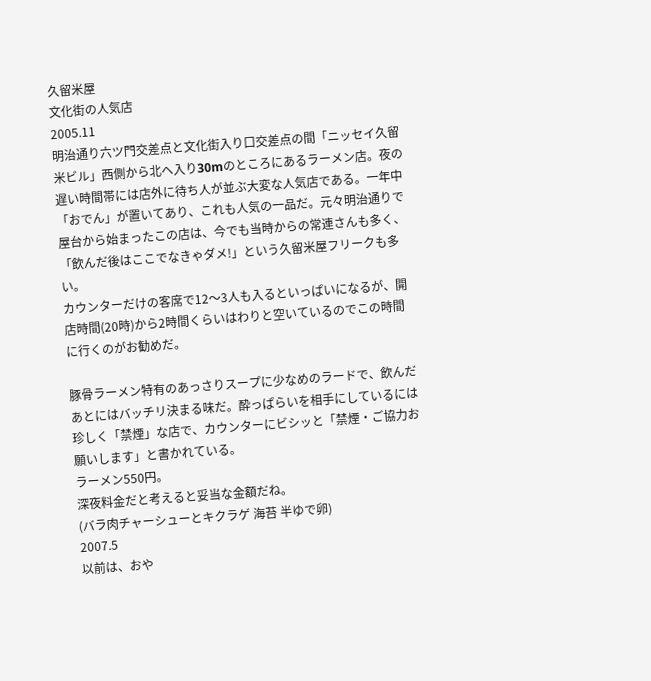久留米屋
文化街の人気店
2005.11
明治通り六ツ門交差点と文化街入り口交差点の間「ニッセイ久留米ビル」西側から北へ入り30mのところにあるラーメン店。夜の遅い時間帯には店外に待ち人が並ぶ大変な人気店である。一年中「おでん」が置いてあり、これも人気の一品だ。元々明治通りで屋台から始まったこの店は、今でも当時からの常連さんも多く、「飲んだ後はここでなきゃダメ!」という久留米屋フリークも多い。
カウンターだけの客席で12〜3人も入るといっぱいになるが、開店時間(20時)から2時間くらいはわりと空いているのでこの時間に行くのがお勧めだ。

豚骨ラーメン特有のあっさりスープに少なめのラードで、飲んだあとにはバッチリ決まる味だ。酔っぱらいを相手にしているには珍しく「禁煙」な店で、カウンターにビシッと「禁煙・ご協力お願いします」と書かれている。
ラーメン550円。
深夜料金だと考えると妥当な金額だね。
(バラ肉チャーシューとキクラゲ 海苔 半ゆで卵)
2007.5
以前は、おや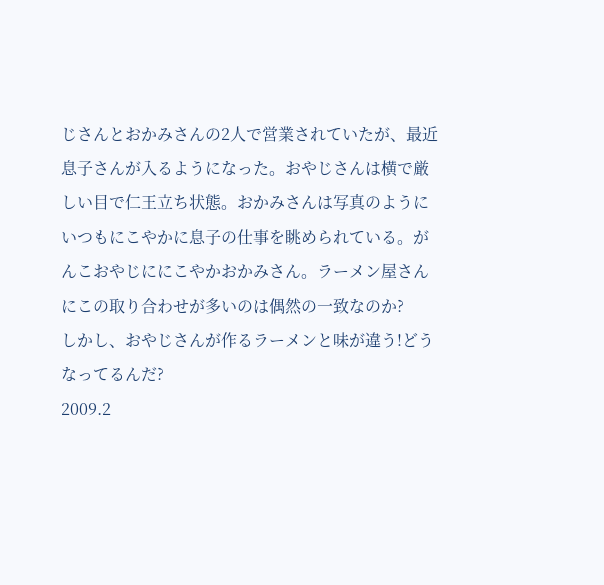じさんとおかみさんの2人で営業されていたが、最近息子さんが入るようになった。おやじさんは横で厳しい目で仁王立ち状態。おかみさんは写真のようにいつもにこやかに息子の仕事を眺められている。がんこおやじににこやかおかみさん。ラーメン屋さんにこの取り合わせが多いのは偶然の一致なのか?
しかし、おやじさんが作るラーメンと味が違う!どうなってるんだ?
2009.2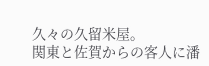久々の久留米屋。
関東と佐賀からの客人に潘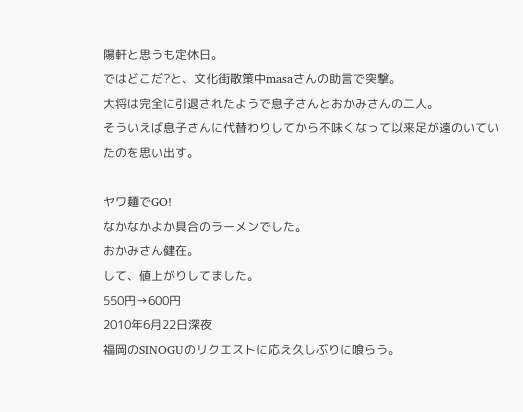陽軒と思うも定休日。
ではどこだ?と、文化街散策中masaさんの助言で突撃。
大将は完全に引退されたようで息子さんとおかみさんの二人。
そういえば息子さんに代替わりしてから不味くなって以来足が遠のいていたのを思い出す。

ヤワ麺でGO!
なかなかよか具合のラーメンでした。
おかみさん健在。
して、値上がりしてました。
550円→600円
2010年6月22日深夜
福岡のSINOGUのリクエストに応え久しぶりに喰らう。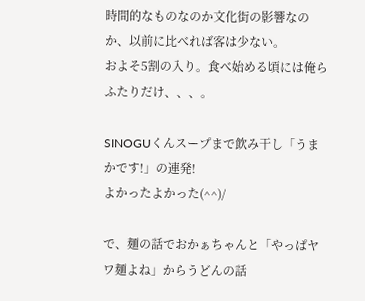時間的なものなのか文化街の影響なのか、以前に比べれば客は少ない。
およそ5割の入り。食べ始める頃には俺らふたりだけ、、、。

SINOGUくんスープまで飲み干し「うまかです!」の連発!
よかったよかった(^^)/

で、麺の話でおかぁちゃんと「やっぱヤワ麺よね」からうどんの話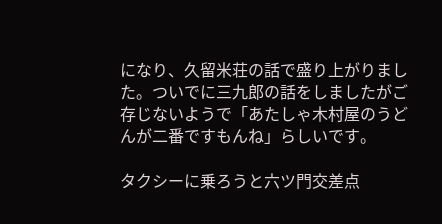になり、久留米荘の話で盛り上がりました。ついでに三九郎の話をしましたがご存じないようで「あたしゃ木村屋のうどんが二番ですもんね」らしいです。

タクシーに乗ろうと六ツ門交差点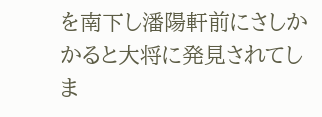を南下し潘陽軒前にさしかかると大将に発見されてしま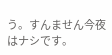う。すんません今夜はナシです。